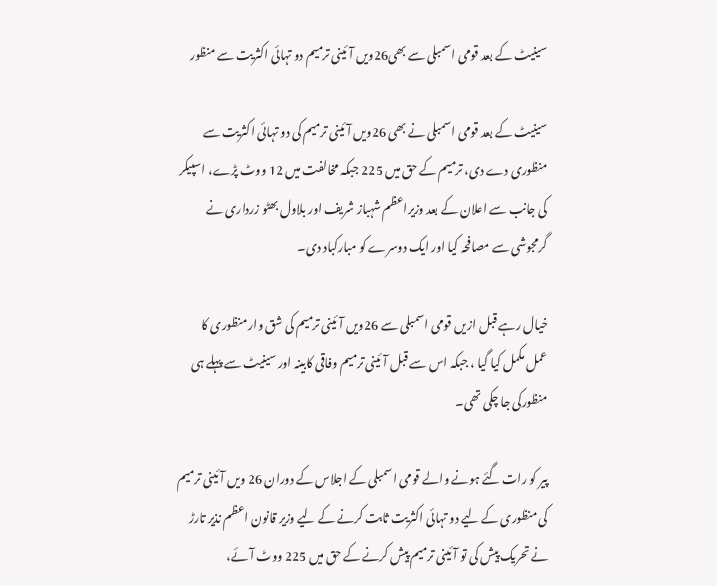سینیٹ کے بعد قومی اسمبلی سے بھی26ویں آئینی ترمیم دو تہائی اکثریت سے منظور

سینیٹ کے بعد قومی اسمبلی نے بھی 26ویں آئینی ترمیم کی دو تہائی اکثریت سے منظوری دے دی، ترمیم کے حق میں 225 جبکہ مخالفت میں 12 ووٹ پڑے، اسپیکر کی جانب سے اعلان کے بعد وزیراعظم شہباز شریف اور بلاول بھٹو زرداری نے گرمجوشی سے مصافحہ کیا اور ایک دوسرے کو مبارکباد دی۔

خیال رہے قبل ازیں قومی اسمبلی سے 26ویں آئینی ترمیم کی شق وار منظوری کا عمل مکمل کیا گیا ، جبکہ اس سے قبل آئینی ترمیم وفاقی کابینہ اور سینیٹ سے پہلے ہی منظورکی جا چکی تھی۔

پیر کو رات گئے ہونے والے قومی اسمبلی کے اجلاس کے دوران 26 ویں آئینی ترمیم کی منظوری کے لیے دو تہائی اکثریت ثابت کرنے کے لیے وزیر قانون اعظم نذیر تارڑ نے تحریک پیش کی تو آئینی ترمیم پیش کرنے کے حق میں 225 ووٹ آئے،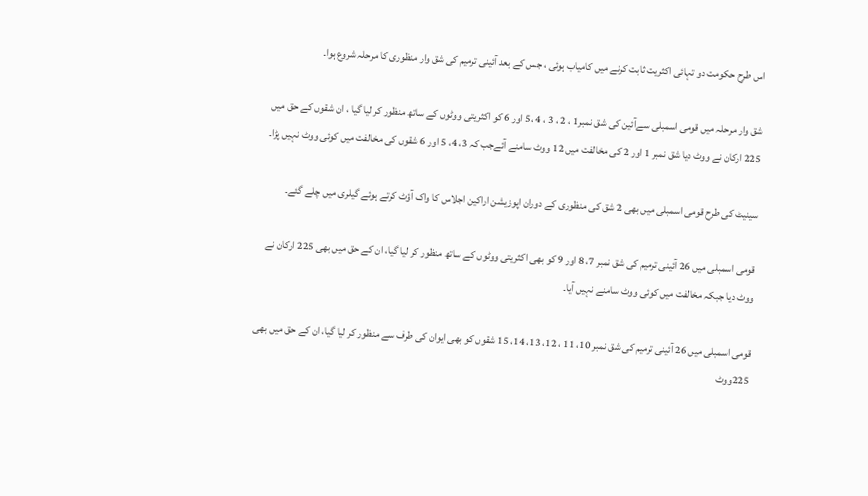اس طرح حکومت دو تہائی اکثریت ثابت کرنے میں کامیاب ہوئی ، جس کے بعد آئینی ترمیم کی شق وار منظوری کا مرحلہ شروع ہوا۔

شق وار مرحلہ میں قومی اسمبلی سےآئین کی شق نمبر1 ، 2 ، 3 ، 4 ،5 اور 6 کو اکثریتی ووٹوں کے ساتھ منظور کر لیا گیا ، ان شقوں کے حق میں 225 ارکان نے ووٹ دیا شق نمبر 1 اور 2 کی مخالفت میں 12 ووٹ سامنے آئےجب کہ 3، 4، 5 اور 6 شقوں کی مخالفت میں کوئی ووٹ نہیں پڑا۔

سینیٹ کی طرح قومی اسمبلی میں بھی 2 شق کی منظوری کے دوران اپوزیشن اراکین اجلاس کا واک آؤٹ کرتے ہوئے گیلری میں چلے گئے۔

قومی اسمبلی میں 26 آئینی ترمیم کی شق نمبر 7، 8 اور 9 کو بھی اکثریتی ووٹوں کے ساتھ منظور کر لیا گیا، ان کے حق میں بھی 225 ارکان نے ووٹ دیا جبکہ مخالفت میں کوئی ووٹ سامنے نہیں آیا۔

قومی اسمبلی میں 26 آئینی ترمیم کی شق نمبر 10، 11 ، 12، 13، 14، 15 شقوں کو بھی ایوان کی طرف سے منظور کر لیا گیا، ان کے حق میں بھی 225ووٹ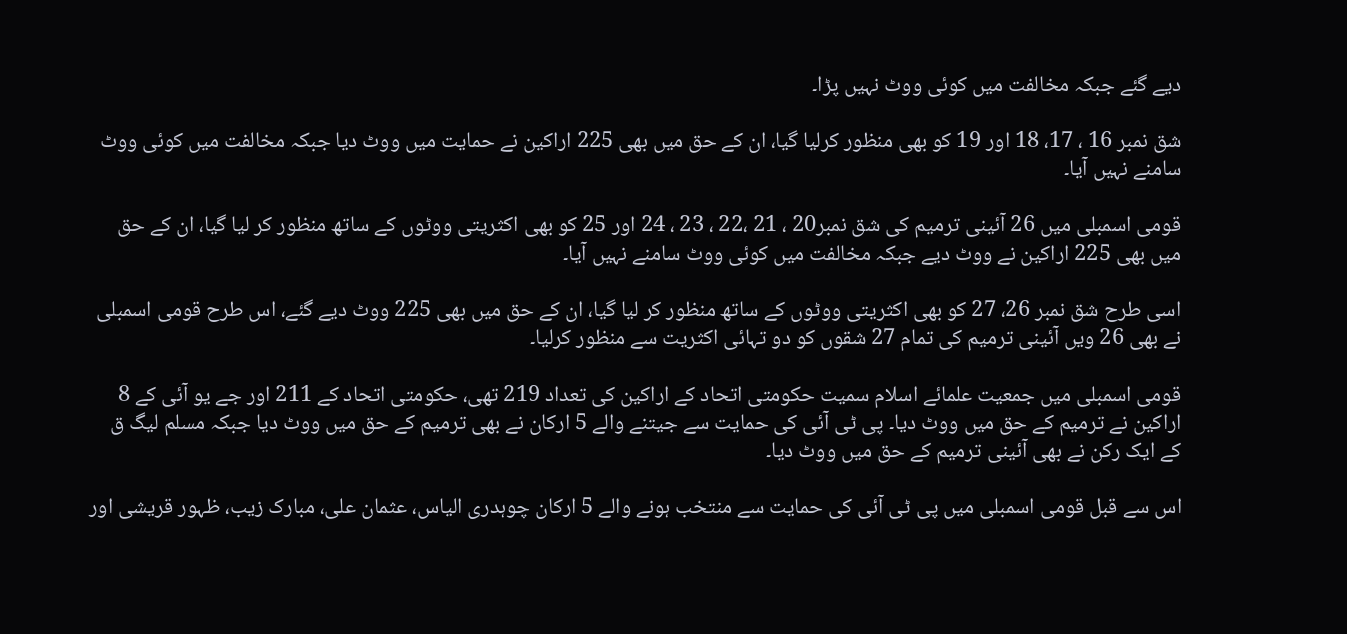دیے گئے جبکہ مخالفت میں کوئی ووٹ نہیں پڑا۔

شق نمبر 16 ، 17، 18 اور 19 کو بھی منظور کرلیا گیا، ان کے حق میں بھی 225 اراکین نے حمایت میں ووٹ دیا جبکہ مخالفت میں کوئی ووٹ سامنے نہیں آیا۔

قومی اسمبلی میں 26 آئینی ترمیم کی شق نمبر20 ، 21 ،22 ، 23 ، 24 اور 25 کو بھی اکثریتی ووٹوں کے ساتھ منظور کر لیا گیا، ان کے حق میں بھی 225 اراکین نے ووٹ دیے جبکہ مخالفت میں کوئی ووٹ سامنے نہیں آیا۔

اسی طرح شق نمبر 26، 27 کو بھی اکثریتی ووٹوں کے ساتھ منظور کر لیا گیا، ان کے حق میں بھی 225 ووٹ دیے گئے، اس طرح قومی اسمبلی نے بھی 26 ویں آئینی ترمیم کی تمام 27 شقوں کو دو تہائی اکثریت سے منظور کرلیا۔

قومی اسمبلی میں جمعیت علمائے اسلام سمیت حکومتی اتحاد کے اراکین کی تعداد 219 تھی، حکومتی اتحاد کے 211 اور جے یو آئی کے 8 اراکین نے ترمیم کے حق میں ووٹ دیا۔ پی ٹی آئی کی حمایت سے جیتنے والے 5 ارکان نے بھی ترمیم کے حق میں ووٹ دیا جبکہ مسلم لیگ ق کے ایک رکن نے بھی آئینی ترمیم کے حق میں ووٹ دیا۔

اس سے قبل قومی اسمبلی میں پی ٹی آئی کی حمایت سے منتخب ہونے والے 5 ارکان چوہدری الیاس، عثمان علی، مبارک زیب، ظہور قریشی اور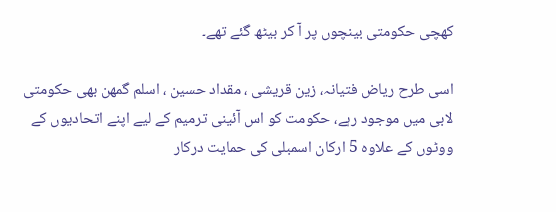کھچی حکومتی بینچوں پر آ کر بیٹھ گئے تھے۔

اسی طرح ریاض فتیانہ، زین قریشی ، مقداد حسین ، اسلم گمھن بھی حکومتی لابی میں موجود رہے، حکومت کو اس آئینی ترمیم کے لیے اپنے اتحادیوں کے ووٹوں کے علاوہ 5 ارکان اسمبلی کی حمایت درکار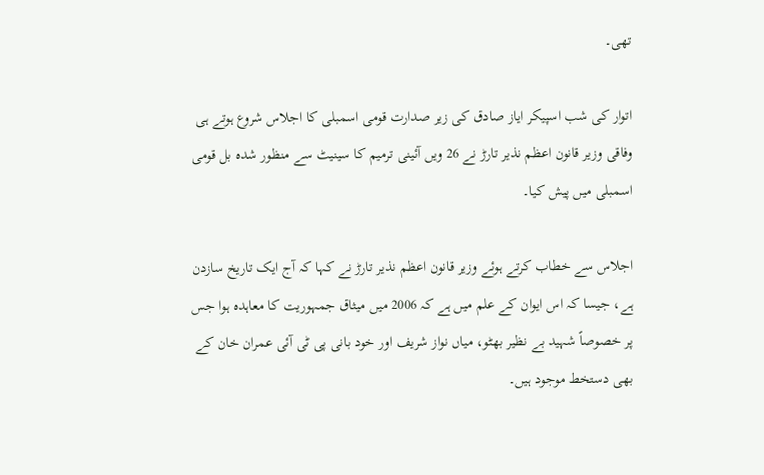تھی۔

اتوار کی شب اسپیکر ایاز صادق کی زیر صدارت قومی اسمبلی کا اجلاس شروع ہوتے ہی وفاقی وزیر قانون اعظم نذیر تارڑ نے 26 ویں آئینی ترمیم کا سینیٹ سے منظور شدہ بل قومی اسمبلی میں پیش کیا۔

اجلاس سے خطاب کرتے ہوئے وزیر قانون اعظم نذیر تارڑ نے کہا کہ آج ایک تاریخ سازدن ہے، جیسا کہ اس ایوان کے علم میں ہے کہ 2006 میں میثاق جمہوریت کا معاہدہ ہوا جس پر خصوصاً شہید بے نظیر بھٹو، میاں نواز شریف اور خود بانی پی ٹی آئی عمران خان کے بھی دستخط موجود ہیں۔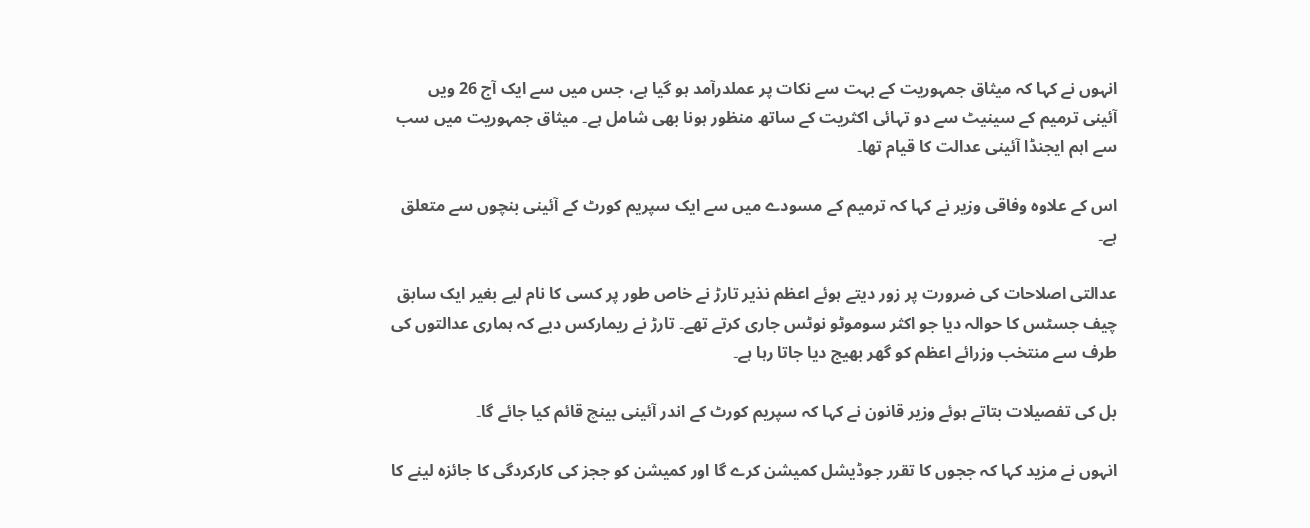انہوں نے کہا کہ میثاق جمہوریت کے بہت سے نکات پر عملدرآمد ہو گیا ہے، جس میں سے ایک آج 26 ویں آئینی ترمیم کے سینیٹ سے دو تہائی اکثریت کے ساتھ منظور ہونا بھی شامل ہے۔ میثاق جمہوریت میں سب سے اہم ایجنڈا آئینی عدالت کا قیام تھا۔

اس کے علاوہ وفاقی وزیر نے کہا کہ ترمیم کے مسودے میں سے ایک سپریم کورٹ کے آئینی بنچوں سے متعلق ہے۔

عدالتی اصلاحات کی ضرورت پر زور دیتے ہوئے اعظم نذیر تارڑ نے خاص طور پر کسی کا نام لیے بغیر ایک سابق چیف جسٹس کا حوالہ دیا جو اکثر سوموٹو نوٹس جاری کرتے تھے۔ تارڑ نے ریمارکس دیے کہ ہماری عدالتوں کی طرف سے منتخب وزرائے اعظم کو گھر بھیج دیا جاتا رہا ہے۔

بل کی تفصیلات بتاتے ہوئے وزیر قانون نے کہا کہ سپریم کورٹ کے اندر آئینی بینچ قائم کیا جائے گا۔

انہوں نے مزید کہا کہ ججوں کا تقرر جوڈیشل کمیشن کرے گا اور کمیشن کو ججز کی کارکردگی کا جائزہ لینے کا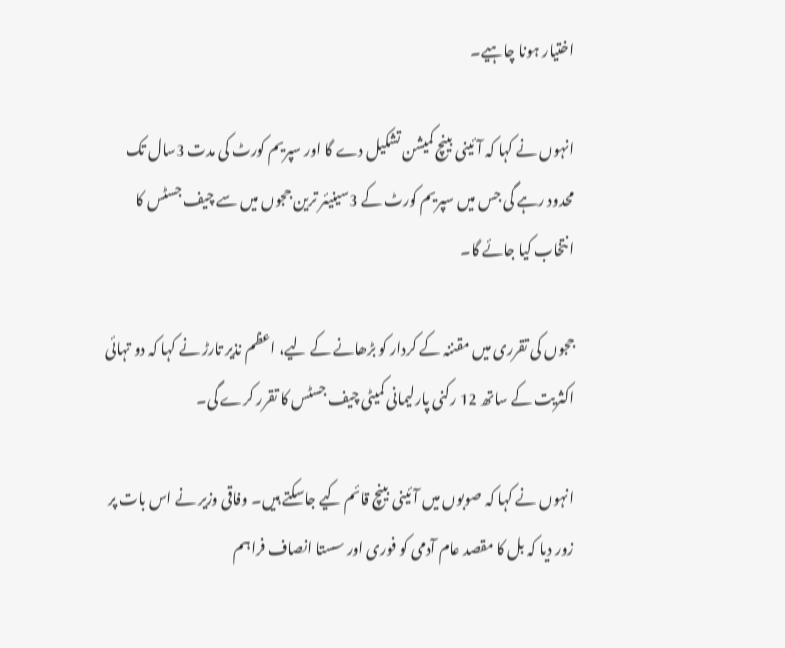اختیار ہونا چاہیے۔

انہوں نے کہا کہ آئینی بینچ کمیشن تشکیل دے گا اور سپریم کورٹ کی مدت 3سال تک محدود رہے گی جس میں سپریم کورٹ کے 3سینیئر ترین ججوں میں سے چیف جسٹس کا انتخاب کیا جائے گا۔

ججوں کی تقرری میں مقننہ کے کردار کو بڑھانے کے لیے، اعظم نذیر تارڑ نے کہا کہ دو تہائی اکثریت کے ساتھ 12 رکنی پارلیمانی کمیٹی چیف جسٹس کا تقرر کرے گی۔

انہوں نے کہا کہ صوبوں میں آئینی بینچ قائم کیے جاسکتے ہیں۔ وفاقی وزیر نے اس بات پر زور دیا کہ بل کا مقصد عام آدمی کو فوری اور سستا انصاف فراہم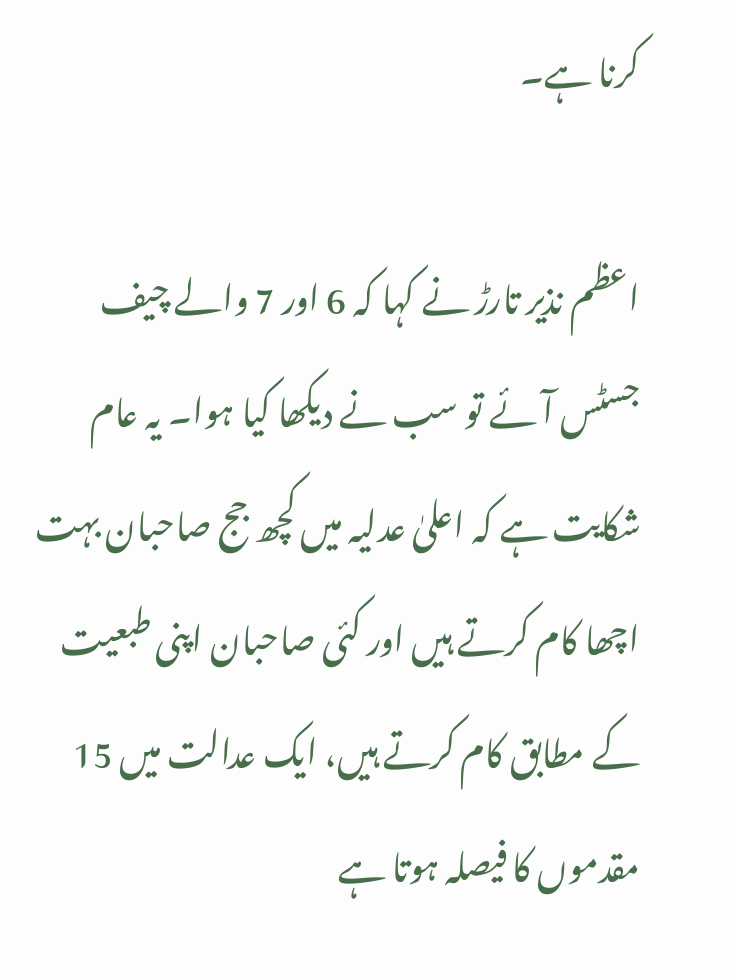کرنا ہے۔

اعظم نذیر تارڑ نے کہا کہ 6 اور 7 والے چیف جسٹس آئے تو سب نے دیکھا کیا ہوا۔ یہ عام شکایت ہے کہ اعلیٰ عدلیہ میں کچھ جج صاحبان بہت اچھا کام کرتے ہیں اور کئی صاحبان اپنی طبعیت کے مطابق کام کرتے ہیں، ایک عدالت میں 15 مقدموں کا فیصلہ ہوتا ہے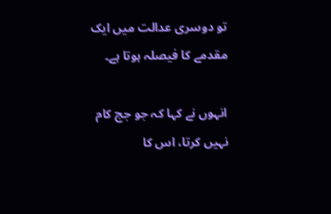تو دوسری عدالت میں ایک مقدمے کا فیصلہ ہوتا ہے۔

انہوں نے کہا کہ جو جج کام نہیں کرتا، اس کا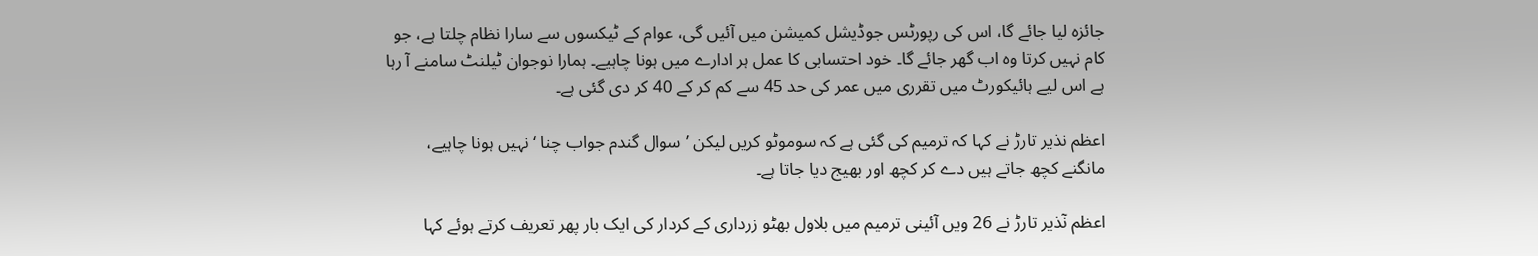جائزہ لیا جائے گا، اس کی رپورٹس جوڈیشل کمیشن میں آئیں گی، عوام کے ٹیکسوں سے سارا نظام چلتا ہے، جو کام نہیں کرتا وہ اب گھر جائے گا۔ خود احتسابی کا عمل ہر ادارے میں ہونا چاہیے۔ ہمارا نوجوان ٹیلنٹ سامنے آ رہا ہے اس لیے ہائیکورٹ میں تقرری میں عمر کی حد 45 سے کم کر کے 40 کر دی گئی ہے۔

اعظم نذیر تارڑ نے کہا کہ ترمیم کی گئی ہے کہ سوموٹو کریں لیکن ’سوال گندم جواب چنا ‘ نہیں ہونا چاہیے، مانگنے کچھ جاتے ہیں دے کر کچھ اور بھیج دیا جاتا ہے۔

اعظم نٓذیر تارڑ نے 26 ویں آئینی ترمیم میں بلاول بھٹو زرداری کے کردار کی ایک بار پھر تعریف کرتے ہوئے کہا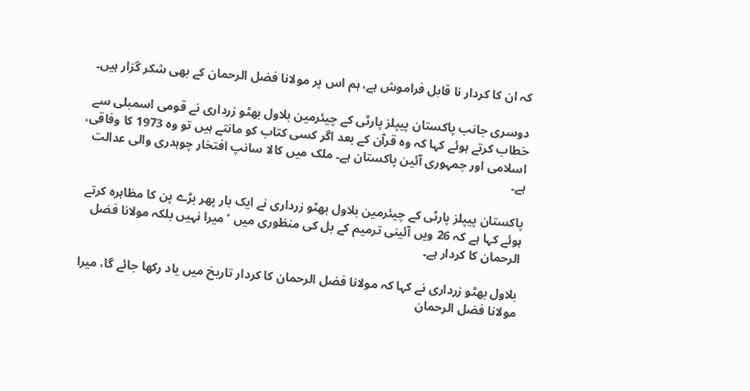کہ ان کا کردار نا قابل فراموش ہے، ہم اس پر مولانا فضل الرحمان کے بھی شکر گزار ہیں۔

دوسری جانب پاکستان پیپلز پارٹی کے چیئرمین بلاول بھٹو زرداری نے قومی اسمبلی سے خطاب کرتے ہوئے کہا کہ وہ قرآن کے بعد اگر کسی کتاب کو مانتے ہیں تو وہ 1973 کا وفاقی، اسلامی اور جمہوری آئین پاکستان ہے۔ ملک میں کالا سانپ افتخار چوہدری والی عدالت ہے۔

پاکستان پیپلز پارٹی کے چیئرمین بلاول بھٹو زرداری نے ایک بار پھر بڑے پن کا مظاہرہ کرتے ہوئے کہا ہے کہ 26 ویں آئینی ترمیم کے بل کی منظوری میں ’میرا نہیں بلکہ مولانا فضل الرحمان کا کردار ہے۔

بلاول بھٹو زرداری نے کہا کہ مولانا فضل الرحمان کا کردار تاریخ میں یاد رکھا جائے گا، میرا مولانا فضل الرحمان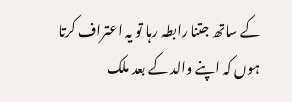کے ساتھ جتنا رابطہ رہا تو یہ اعتراف کرتا ہوں کہ اپنے والد کے بعد ملک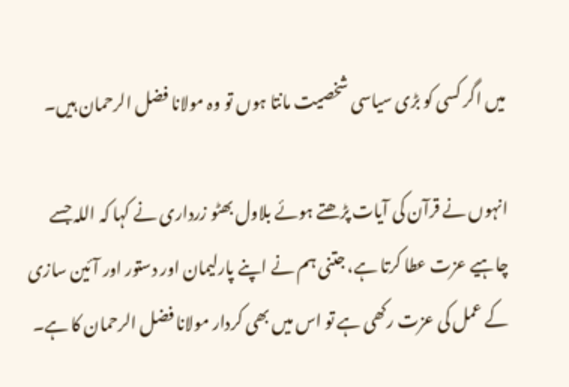میں اگر کسی کو بڑی سیاسی شخصیت مانتا ہوں تو وہ مولانا فضل الرحمان ہیں۔

انہوں نے قرآن کی آیات پڑھتے ہوئے بلاول بھٹو زرداری نے کہا کہ اللہ جسے چاہیے عزت عطا کرتا ہے، جتنی ہم نے اپنے پارلیمان اور دستور اور آئین سازی کے عمل کی عزت رکھی ہے تو اس میں بھی کردار مولانا فضل الرحمان کا ہے۔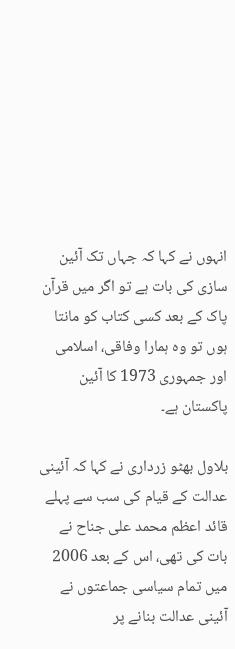انہوں نے کہا کہ جہاں تک آئین سازی کی بات ہے تو اگر میں قرآن پاک کے بعد کسی کتاب کو مانتا ہوں تو وہ ہمارا وفاقی، اسلامی اور جمہوری 1973 کا آئین پاکستان ہے۔

بلاول بھٹو زرداری نے کہا کہ آئینی عدالت کے قیام کی سب سے پہلے قائد اعظم محمد علی جناح نے بات کی تھی، اس کے بعد 2006 میں تمام سیاسی جماعتوں نے آئینی عدالت بنانے پر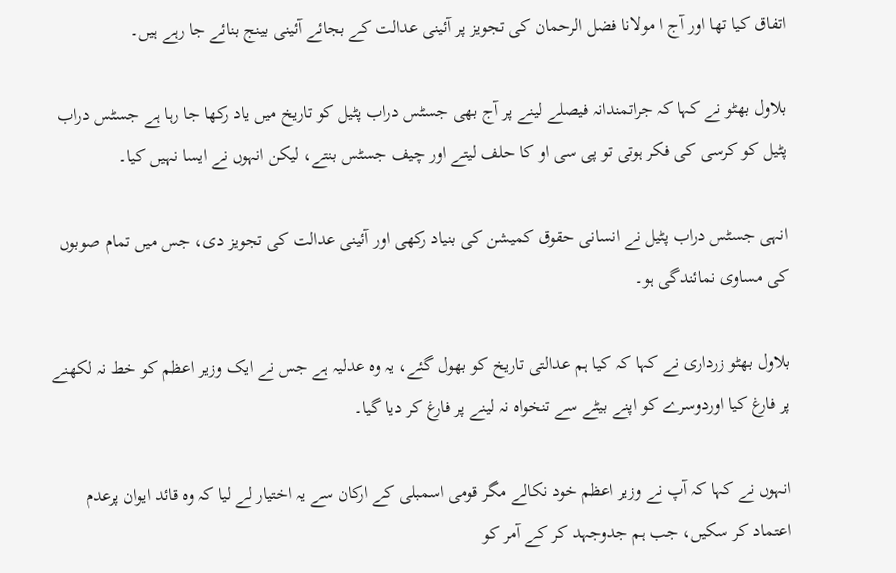اتفاق کیا تھا اور آج ا مولانا فضل الرحمان کی تجویز پر آئینی عدالت کے بجائے آئینی بینج بنائے جا رہے ہیں۔

بلاول بھٹو نے کہا کہ جراتمندانہ فیصلے لینے پر آج بھی جسٹس دراب پٹیل کو تاریخ میں یاد رکھا جا رہا ہے جسٹس دراب پٹیل کو کرسی کی فکر ہوتی تو پی سی او کا حلف لیتے اور چیف جسٹس بنتے، لیکن انہوں نے ایسا نہیں کیا۔

انہی جسٹس دراب پٹیل نے انسانی حقوق کمیشن کی بنیاد رکھی اور آئینی عدالت کی تجویز دی، جس میں تمام صوبوں کی مساوی نمائندگی ہو۔

بلاول بھٹو زرداری نے کہا کہ کیا ہم عدالتی تاریخ کو بھول گئے، یہ وہ عدلیہ ہے جس نے ایک وزیر اعظم کو خط نہ لکھنے پر فارغ کیا اوردوسرے کو اپنے بیٹے سے تنخواہ نہ لینے پر فارغ کر دیا گیا۔

انہوں نے کہا کہ آپ نے وزیر اعظم خود نکالے مگر قومی اسمبلی کے ارکان سے یہ اختیار لے لیا کہ وہ قائد ایوان پرعدم اعتماد کر سکیں، جب ہم جدوجہد کر کے آمر کو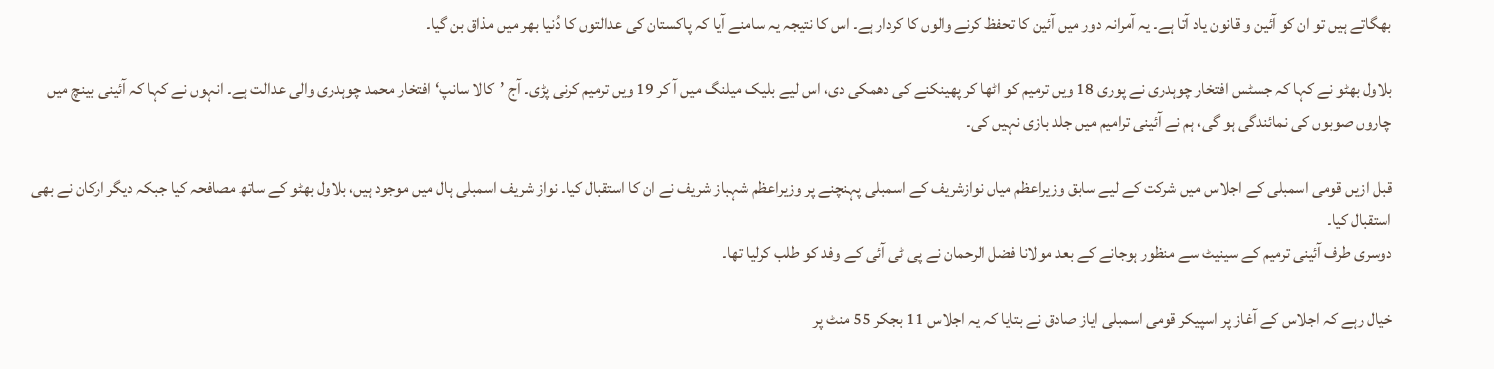بھگاتے ہیں تو ان کو آئین و قانون یاد آتا ہے۔ یہ آمرانہ دور میں آئین کا تحفظ کرنے والوں کا کردار ہے۔ اس کا نتیجہ یہ سامنے آیا کہ پاکستان کی عدالتوں کا دُنیا بھر میں مذاق بن گیا۔

بلاول بھٹو نے کہا کہ جسٹس افتخار چوہدری نے پوری 18 ویں ترمیم کو اٹھا کر پھینکنے کی دھمکی دی، اس لیے بلیک میلنگ میں آ کر 19 ویں ترمیم کرنی پڑی۔ آج ’کالا سانپ‘ افتخار محمد چوہدری والی عدالت ہے۔ انہوں نے کہا کہ آئینی بینچ میں چاروں صوبوں کی نمائندگی ہو گی، ہم نے آئینی ترامیم میں جلد بازی نہیں کی۔

قبل ازیں قومی اسمبلی کے اجلاس میں شرکت کے لیے سابق وزیراعظم میاں نوازشریف کے اسمبلی پہنچنے پر وزیراعظم شہباز شریف نے ان کا استقبال کیا۔ نواز شریف اسمبلی ہال میں موجود ہیں، بلاول بھٹو کے ساتھ مصافحہ کیا جبکہ دیگر ارکان نے بھی استقبال کیا۔
دوسری طرف آئینی ترمیم کے سینیٹ سے منظور ہوجانے کے بعد مولانا فضل الرحمان نے پی ٹی آئی کے وفد کو طلب کرلیا تھا۔

خیال رہے کہ اجلاس کے آغاز پر اسپیکر قومی اسمبلی ایاز صادق نے بتایا کہ یہ اجلاس 11 بجکر 55 منٹ پر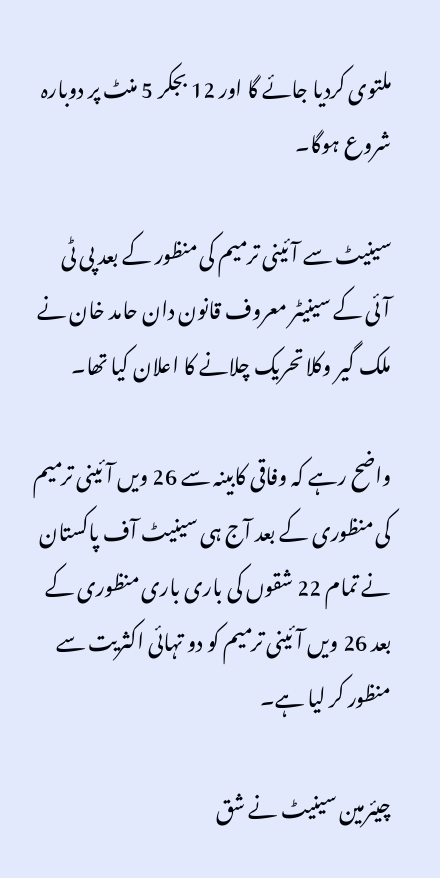ملتوی کردیا جائے گا اور 12 بجکر 5 منٹ پر دوبارہ شروع ہوگا۔

سینیٹ سے آئینی ترمیم کی منظور کے بعد پی ٹی آئی کے سینیٹر معروف قانون دان حامد خان نے ملک گیر وکلا تحریک چلانے کا اعلان کیا تھا۔

واضح رہے کہ وفاقی کابینہ سے 26 ویں آئینی ترمیم کی منظوری کے بعد آج ہی سینیٹ آف پاکستان نے تمام 22 شقوں کی باری باری منظوری کے بعد 26 ویں آئینی ترمیم کو دو تہائی اکثریت سے منظور کر لیا ہے۔

چیئرمین سینیٹ نے شق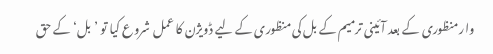وار منظوری کے بعد آئینی ترمیم کے بل کی منظوری کے لیے ڈویژن کا عمل شروع کیا تو ’بل‘ کے حق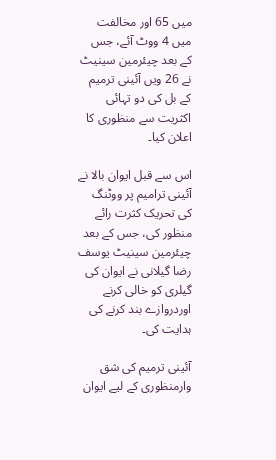میں 65 اور مخالفت میں 4 ووٹ آئے، جس کے بعد چیئرمین سینیٹ نے 26 ویں آئینی ترمیم کے بل کی دو تہائی اکثریت سے منظوری کا اعلان کیا۔

اس سے قبل ایوان بالا نے آئینی ترامیم پر ووٹنگ کی تحریک کثرت رائے منظور کی، جس کے بعد چیئرمین سینیٹ یوسف رضا گیلانی نے ایوان کی گیلری کو خالی کرنے اوردروازے بند کرنے کی ہدایت کی۔

آئینی ترمیم کی شق وارمنظوری کے لیے ایوان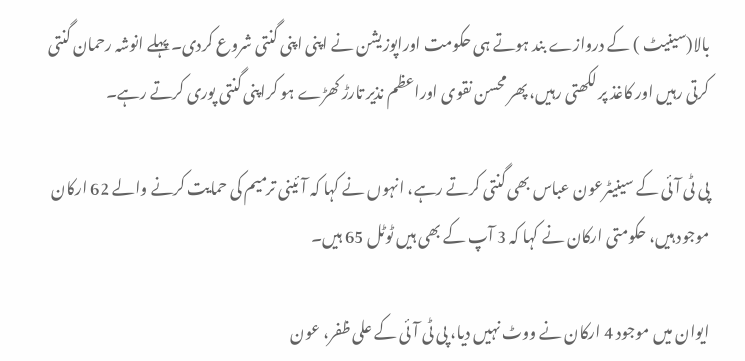بالا(سینیٹ ) کے دروازے بند ہوتے ہی حکومت اوراپوزیشن نے اپنی اپنی گنتی شروع کردی۔ پہلے انوشہ رحمان گنتی کرتی رہیں اور کاغذ پر لکھتی رہیں، پھر محسن نقوی اوراعظم نذیر تارڑ کھڑے ہو کراپنی گنتی پوری کرتے رہے۔

پی ٹی آئی کے سینیٹرعون عباس بھی گنتی کرتے رہے، انہوں نے کہا کہ آئینی ترمیم کی حمایت کرنے والے 62 ارکان موجود ہیں، حکومتی ارکان نے کہا کہ 3 آپ کے بھی ہیں ٹوٹل 65 ہیں۔

ایوان میں موجود 4 ارکان نے ووٹ نہیں دیا، پی ٹی آئی کے علی ظفر، عون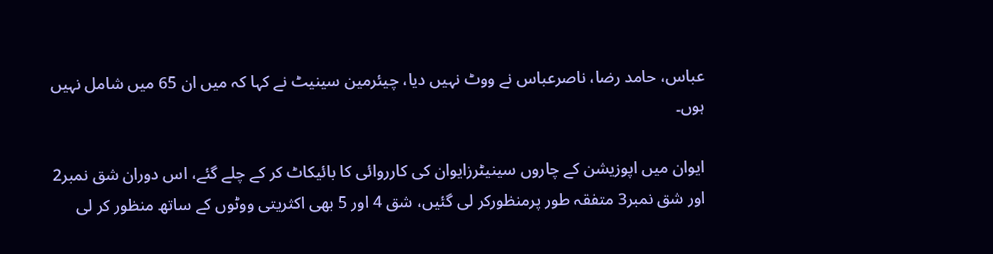عباس، حامد رضا، ناصرعباس نے ووٹ نہیں دیا، چیئرمین سینیٹ نے کہا کہ میں ان 65 میں شامل نہیں ہوں۔

ایوان میں اپوزیشن کے چاروں سینیٹرزایوان کی کارروائی کا بائیکاٹ کر کے چلے گئے، اس دوران شق نمبر2 اور شق نمبر3 متفقہ طور پرمنظورکر لی گئیں، شق 4 اور 5 بھی اکثریتی ووٹوں کے ساتھ منظور کر لی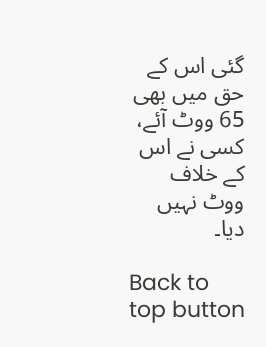گئی اس کے حق میں بھی 65 ووٹ آئے، کسی نے اس کے خلاف ووٹ نہیں دیا۔

Back to top button